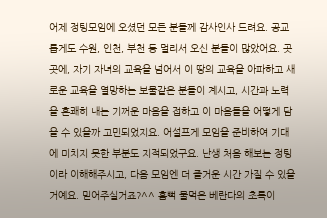어제 정팅모임에 오셨던 모든 분들께 감사인사 드려요. 공교롭게도 수원, 인천, 부천 등 멀리서 오신 분들이 많았어요. 곳곳에, 자기 자녀의 교육을 넘어서 이 땅의 교육을 아파하고 새로운 교육을 열망하는 보물같은 분들이 계시고, 시간과 노력을 흔쾌히 내는 기꺼운 마음을 접하고 이 마음들을 어떻게 담을 수 있을까 고민되었지요. 어설프게 모임을 준비하여 기대에 미치지 못한 부분도 지적되었구요. 난생 처음 해보는 정팅이라 이해해주시고, 다음 모임엔 더 즐거운 시간 가질 수 있을 거예요. 믿어주실거죠?^^ 흠뻑 물먹은 베란다의 초록이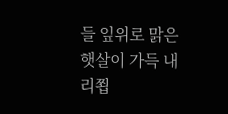들 잎위로 맑은 햇살이 가득 내리쬡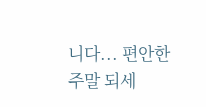니다... 편안한 주말 되세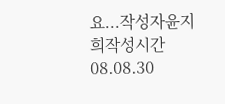요...작성자윤지희작성시간08.08.30